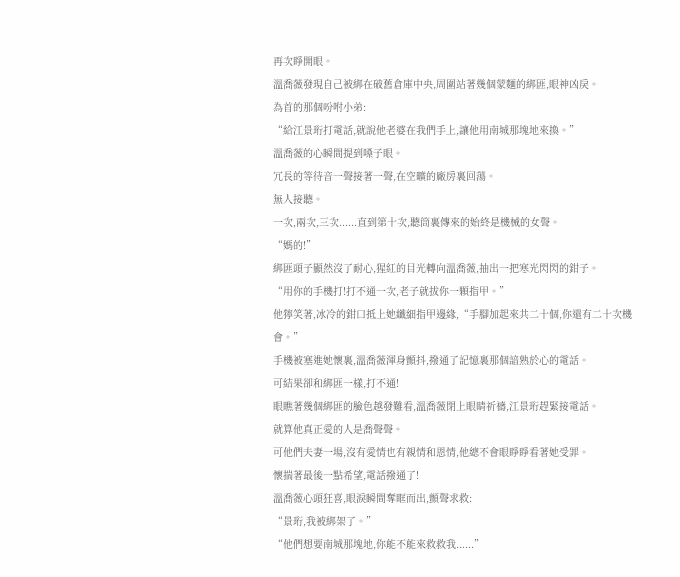再次睜開眼。
溫喬薇發現自己被綁在破舊倉庫中央,周圍站著幾個蒙麵的綁匪,眼神凶戾。
為首的那個吩咐小弟:
“給江景珩打電話,就說他老婆在我們手上,讓他用南城那塊地來換。”
溫喬薇的心瞬間提到嗓子眼。
冗長的等待音一聲接著一聲,在空曠的廠房裏回蕩。
無人接聽。
一次,兩次,三次......直到第十次,聽筒裏傳來的始終是機械的女聲。
“媽的!”
綁匪頭子顯然沒了耐心,猩紅的目光轉向溫喬薇,抽出一把寒光閃閃的鉗子。
“用你的手機打!打不通一次,老子就拔你一顆指甲。”
他獰笑著,冰冷的鉗口抵上她纖細指甲邊緣,“手腳加起來共二十個,你還有二十次機會。”
手機被塞進她懷裏,溫喬薇渾身顫抖,撥通了記憶裏那個諳熟於心的電話。
可結果卻和綁匪一樣,打不通!
眼瞧著幾個綁匪的臉色越發難看,溫喬薇閉上眼睛祈禱,江景珩趕緊接電話。
就算他真正愛的人是喬聲聲。
可他們夫妻一場,沒有愛情也有親情和恩情,他總不會眼睜睜看著她受罪。
懷揣著最後一點希望,電話撥通了!
溫喬薇心頭狂喜,眼淚瞬間奪眶而出,顫聲求救:
“景珩,我被綁架了。”
“他們想要南城那塊地,你能不能來救救我......”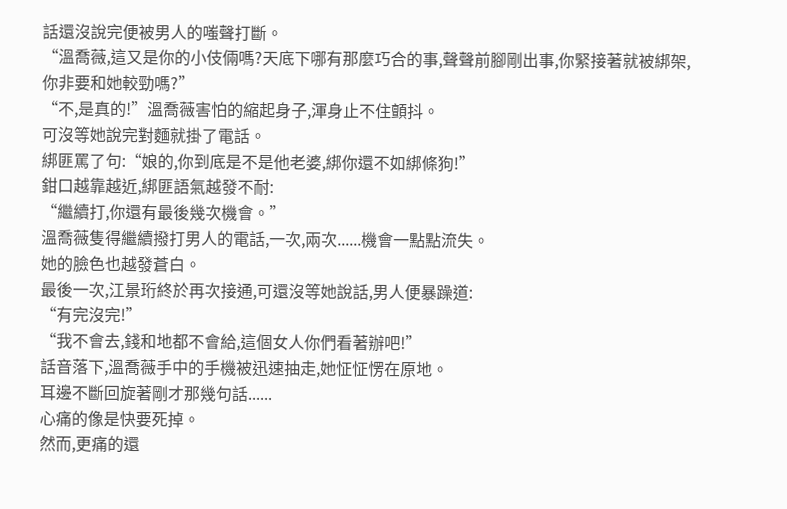話還沒說完便被男人的嗤聲打斷。
“溫喬薇,這又是你的小伎倆嗎?天底下哪有那麼巧合的事,聲聲前腳剛出事,你緊接著就被綁架,你非要和她較勁嗎?”
“不,是真的!”溫喬薇害怕的縮起身子,渾身止不住顫抖。
可沒等她說完對麵就掛了電話。
綁匪罵了句:“娘的,你到底是不是他老婆,綁你還不如綁條狗!”
鉗口越靠越近,綁匪語氣越發不耐:
“繼續打,你還有最後幾次機會。”
溫喬薇隻得繼續撥打男人的電話,一次,兩次......機會一點點流失。
她的臉色也越發蒼白。
最後一次,江景珩終於再次接通,可還沒等她說話,男人便暴躁道:
“有完沒完!”
“我不會去,錢和地都不會給,這個女人你們看著辦吧!”
話音落下,溫喬薇手中的手機被迅速抽走,她怔怔愣在原地。
耳邊不斷回旋著剛才那幾句話......
心痛的像是快要死掉。
然而,更痛的還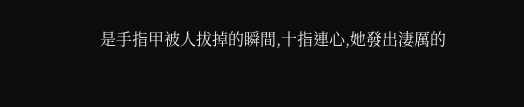是手指甲被人拔掉的瞬間,十指連心,她發出淒厲的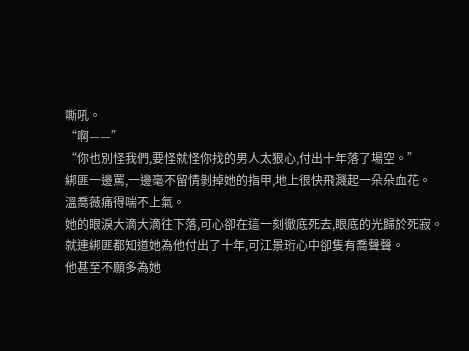嘶吼。
“啊——”
“你也別怪我們,要怪就怪你找的男人太狠心,付出十年落了場空。”
綁匪一邊罵,一邊毫不留情剝掉她的指甲,地上很快飛濺起一朵朵血花。
溫喬薇痛得喘不上氣。
她的眼淚大滴大滴往下落,可心卻在這一刻徹底死去,眼底的光歸於死寂。
就連綁匪都知道她為他付出了十年,可江景珩心中卻隻有喬聲聲。
他甚至不願多為她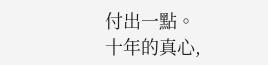付出一點。
十年的真心,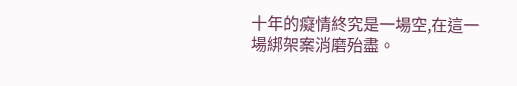十年的癡情終究是一場空,在這一場綁架案消磨殆盡。